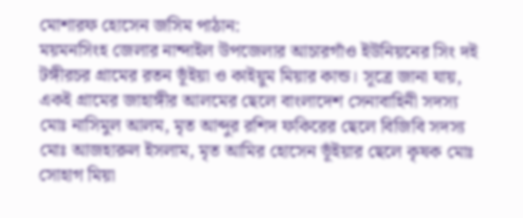মোশারফ হোসেন জসিম পাঠান:
ময়মনসিংহ জেলার নান্দাইল উপজেলার আচারগাঁও ইউনিয়নের সিং দই টঙ্গীরচর গ্রামের রতন ভূঁইয়া ও কাইয়ুম মিয়ার কান্ড। সূত্রে জানা যায়, একই গ্রামের জাহাঙ্গীর আলমের ছেলে বাংলাদেশ সেনাবাহিনী সদস্য মোঃ নাসিমুল আলম, মৃত আব্দুর রশিদ ফকিরের ছেলে বিজিবি সদস্য মোঃ আজহারুল ইসলাম, মৃত আমির হোসেন ভূঁইয়ার ছেলে কৃষক মোঃ সোহাগ মিয়া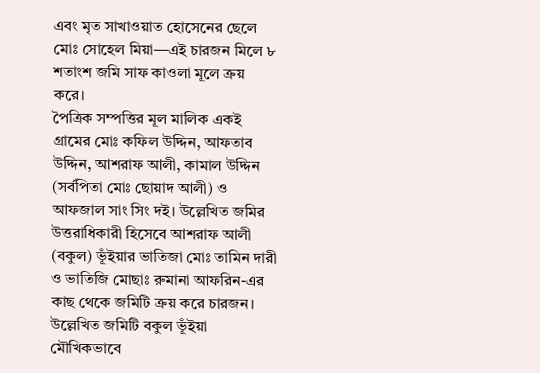এবং মৃত সাখাওয়াত হোসেনের ছেলে মোঃ সোহেল মিয়া—এই চারজন মিলে ৮ শতাংশ জমি সাফ কাওলা মূলে ক্রয় করে।
পৈত্রিক সম্পত্তির মূল মালিক একই গ্রামের মোঃ কফিল উদ্দিন, আফতাব উদ্দিন, আশরাফ আলী, কামাল উদ্দিন (সর্বপিতা মোঃ ছোয়াদ আলী) ও আফজাল সাং সিং দই। উল্লেখিত জমির উত্তরাধিকারী হিসেবে আশরাফ আলী (বকুল) ভূঁইয়ার ভাতিজা মোঃ তামিন দারী ও ভাতিজি মোছাঃ রুমানা আফরিন-এর কাছ থেকে জমিটি ক্রয় করে চারজন। উল্লেখিত জমিটি বকুল ভূঁইয়া মৌখিকভাবে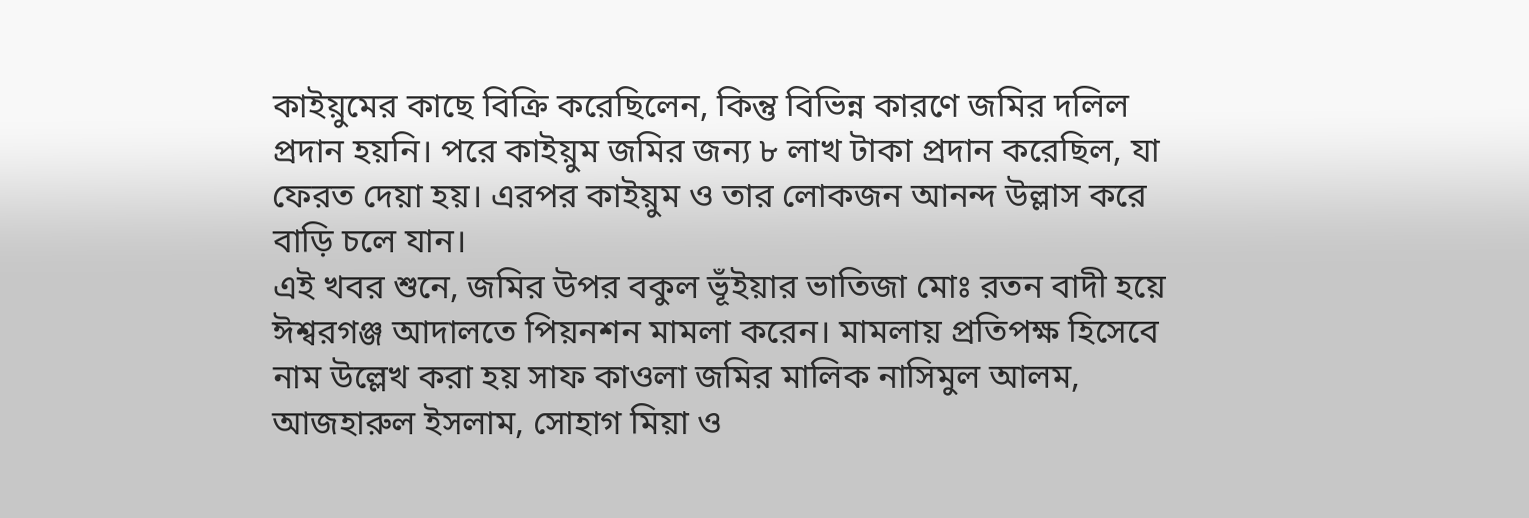কাইয়ুমের কাছে বিক্রি করেছিলেন, কিন্তু বিভিন্ন কারণে জমির দলিল প্রদান হয়নি। পরে কাইয়ুম জমির জন্য ৮ লাখ টাকা প্রদান করেছিল, যা ফেরত দেয়া হয়। এরপর কাইয়ুম ও তার লোকজন আনন্দ উল্লাস করে বাড়ি চলে যান।
এই খবর শুনে, জমির উপর বকুল ভূঁইয়ার ভাতিজা মোঃ রতন বাদী হয়ে ঈশ্বরগঞ্জ আদালতে পিয়নশন মামলা করেন। মামলায় প্রতিপক্ষ হিসেবে নাম উল্লেখ করা হয় সাফ কাওলা জমির মালিক নাসিমুল আলম, আজহারুল ইসলাম, সোহাগ মিয়া ও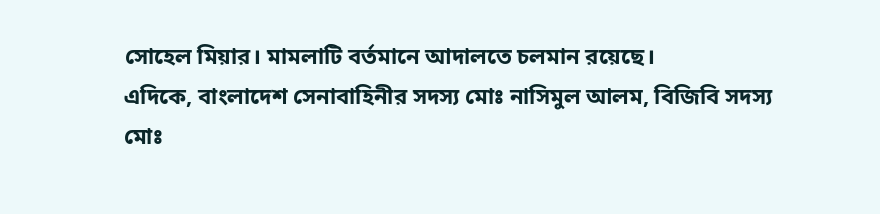সোহেল মিয়ার। মামলাটি বর্তমানে আদালতে চলমান রয়েছে।
এদিকে, বাংলাদেশ সেনাবাহিনীর সদস্য মোঃ নাসিমুল আলম, বিজিবি সদস্য মোঃ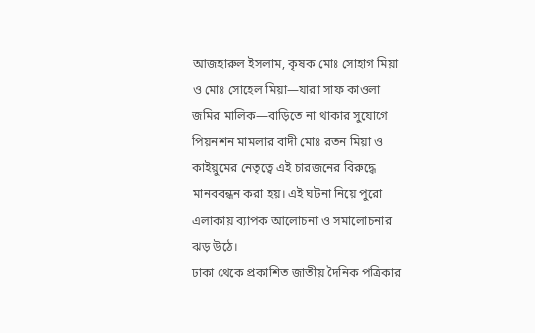আজহারুল ইসলাম, কৃষক মোঃ সোহাগ মিয়া ও মোঃ সোহেল মিয়া—যারা সাফ কাওলা জমির মালিক—বাড়িতে না থাকার সুযোগে পিয়নশন মামলার বাদী মোঃ রতন মিয়া ও কাইয়ুমের নেতৃত্বে এই চারজনের বিরুদ্ধে মানববন্ধন করা হয়। এই ঘটনা নিয়ে পুরো এলাকায় ব্যাপক আলোচনা ও সমালোচনার ঝড় উঠে।
ঢাকা থেকে প্রকাশিত জাতীয় দৈনিক পত্রিকার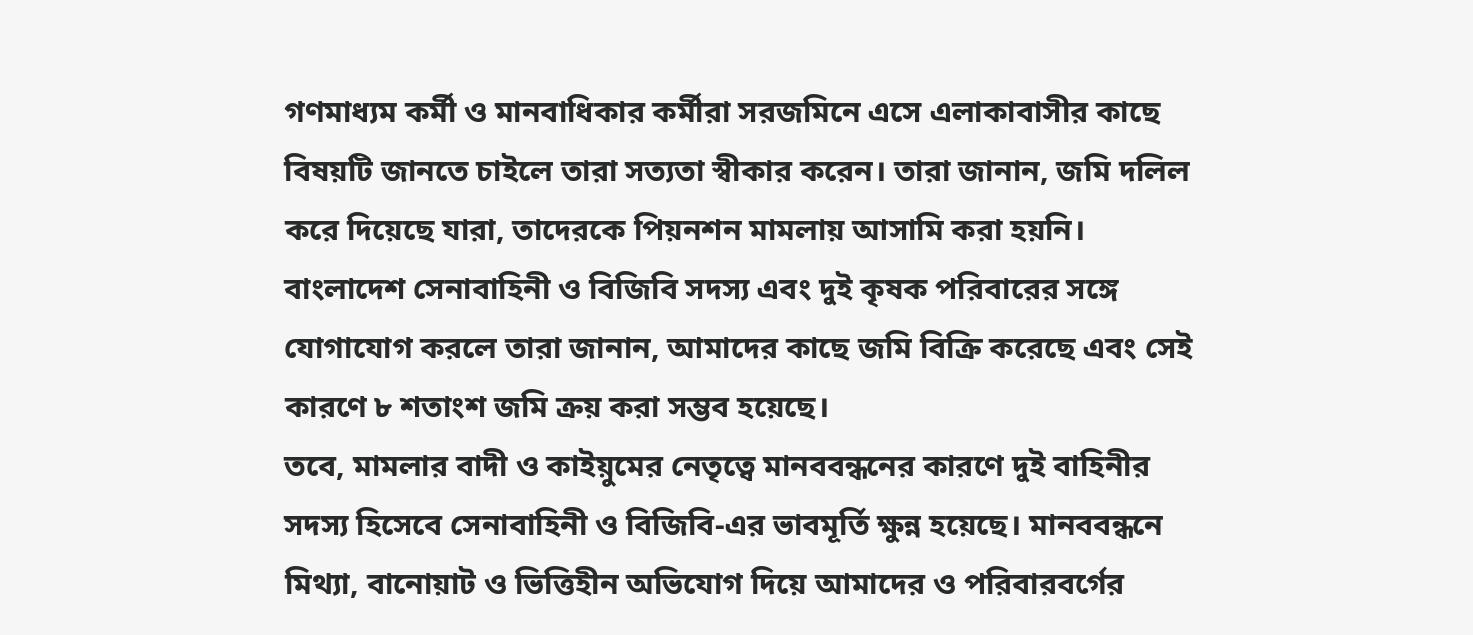গণমাধ্যম কর্মী ও মানবাধিকার কর্মীরা সরজমিনে এসে এলাকাবাসীর কাছে বিষয়টি জানতে চাইলে তারা সত্যতা স্বীকার করেন। তারা জানান, জমি দলিল করে দিয়েছে যারা, তাদেরকে পিয়নশন মামলায় আসামি করা হয়নি। বাংলাদেশ সেনাবাহিনী ও বিজিবি সদস্য এবং দুই কৃষক পরিবারের সঙ্গে যোগাযোগ করলে তারা জানান, আমাদের কাছে জমি বিক্রি করেছে এবং সেই কারণে ৮ শতাংশ জমি ক্রয় করা সম্ভব হয়েছে।
তবে, মামলার বাদী ও কাইয়ুমের নেতৃত্বে মানববন্ধনের কারণে দুই বাহিনীর সদস্য হিসেবে সেনাবাহিনী ও বিজিবি-এর ভাবমূর্তি ক্ষুন্ন হয়েছে। মানববন্ধনে মিথ্যা, বানোয়াট ও ভিত্তিহীন অভিযোগ দিয়ে আমাদের ও পরিবারবর্গের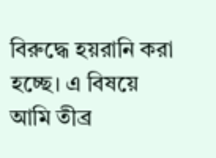বিরুদ্ধে হয়রানি করা হচ্ছে। এ বিষয়ে আমি তীব্র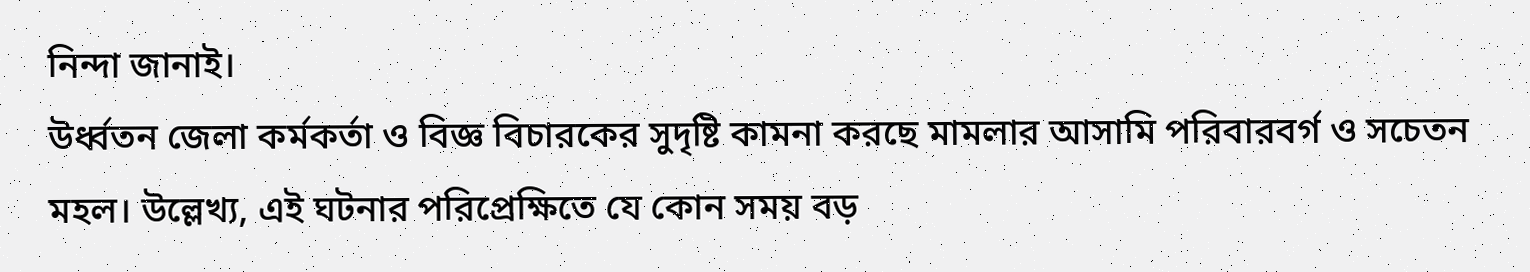নিন্দা জানাই।
উর্ধ্বতন জেলা কর্মকর্তা ও বিজ্ঞ বিচারকের সুদৃষ্টি কামনা করছে মামলার আসামি পরিবারবর্গ ও সচেতন মহল। উল্লেখ্য, এই ঘটনার পরিপ্রেক্ষিতে যে কোন সময় বড়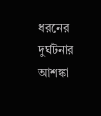ধরনের দুর্ঘটনার আশঙ্কা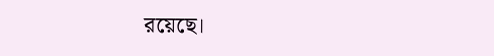রয়েছে।